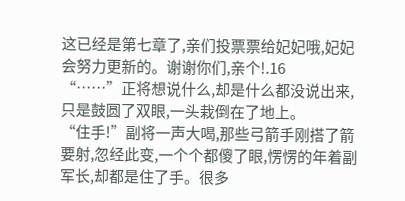这已经是第七章了,亲们投票票给妃妃哦,妃妃会努力更新的。谢谢你们,亲个!.16
“……”正将想说什么,却是什么都没说出来,只是鼓圆了双眼,一头栽倒在了地上。
“住手!”副将一声大喝,那些弓箭手刚搭了箭要射,忽经此变,一个个都傻了眼,愣愣的年着副军长,却都是住了手。很多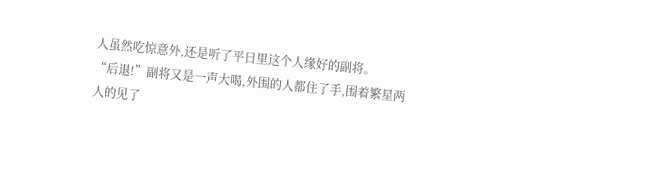人虽然吃惊意外,还是听了平日里这个人缘好的副将。
“后退!”副将又是一声大喝,外围的人都住了手,围着繁星两人的见了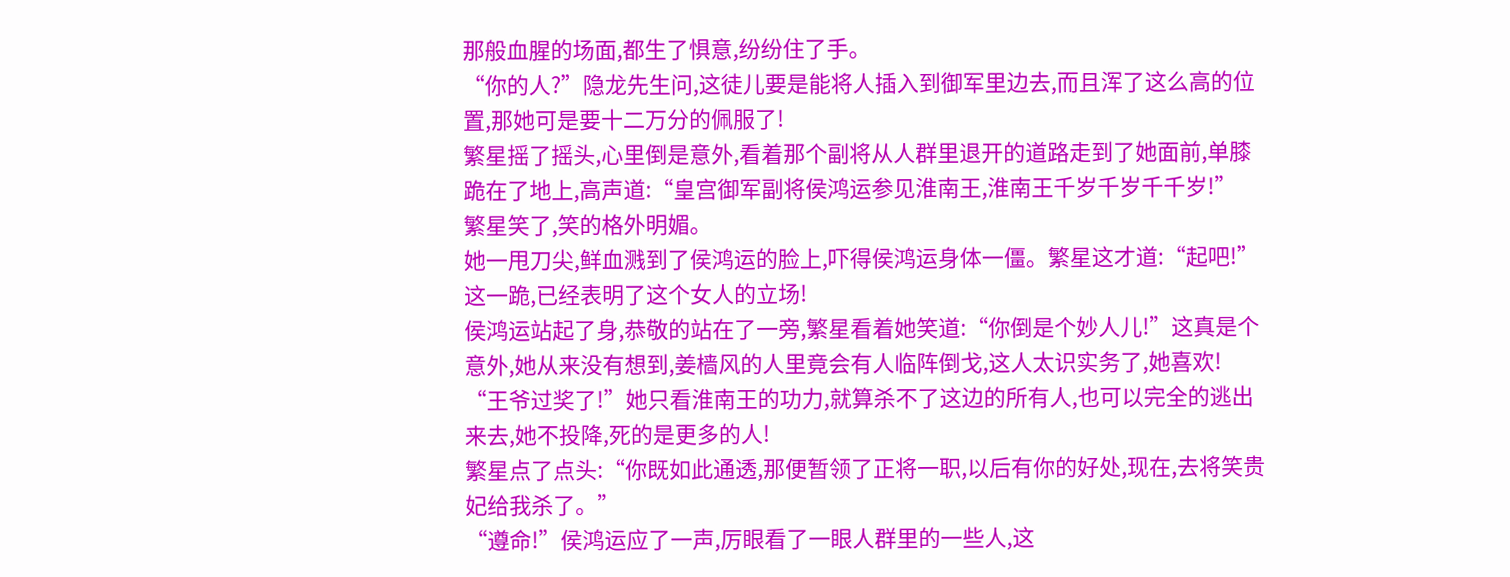那般血腥的场面,都生了惧意,纷纷住了手。
“你的人?”隐龙先生问,这徒儿要是能将人插入到御军里边去,而且浑了这么高的位置,那她可是要十二万分的佩服了!
繁星摇了摇头,心里倒是意外,看着那个副将从人群里退开的道路走到了她面前,单膝跪在了地上,高声道:“皇宫御军副将侯鸿运参见淮南王,淮南王千岁千岁千千岁!”
繁星笑了,笑的格外明媚。
她一甩刀尖,鲜血溅到了侯鸿运的脸上,吓得侯鸿运身体一僵。繁星这才道:“起吧!”这一跪,已经表明了这个女人的立场!
侯鸿运站起了身,恭敬的站在了一旁,繁星看着她笑道:“你倒是个妙人儿!”这真是个意外,她从来没有想到,姜樯风的人里竟会有人临阵倒戈,这人太识实务了,她喜欢!
“王爷过奖了!”她只看淮南王的功力,就算杀不了这边的所有人,也可以完全的逃出来去,她不投降,死的是更多的人!
繁星点了点头:“你既如此通透,那便暂领了正将一职,以后有你的好处,现在,去将笑贵妃给我杀了。”
“遵命!”侯鸿运应了一声,厉眼看了一眼人群里的一些人,这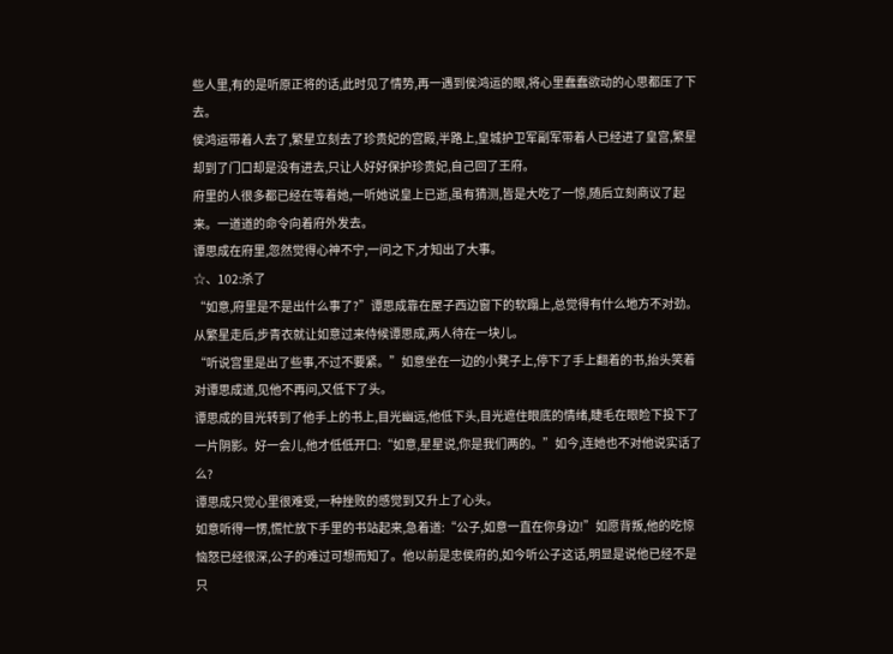些人里,有的是听原正将的话,此时见了情势,再一遇到侯鸿运的眼,将心里蠢蠢欲动的心思都压了下去。
侯鸿运带着人去了,繁星立刻去了珍贵妃的宫殿,半路上,皇城护卫军副军带着人已经进了皇宫,繁星却到了门口却是没有进去,只让人好好保护珍贵妃,自己回了王府。
府里的人很多都已经在等着她,一听她说皇上已逝,虽有猜测,皆是大吃了一惊,随后立刻商议了起来。一道道的命令向着府外发去。
谭思成在府里,忽然觉得心神不宁,一问之下,才知出了大事。
☆、102:杀了
“如意,府里是不是出什么事了?”谭思成靠在屋子西边窗下的软蹋上,总觉得有什么地方不对劲。
从繁星走后,步青衣就让如意过来侍候谭思成,两人待在一块儿。
“听说宫里是出了些事,不过不要紧。”如意坐在一边的小凳子上,停下了手上翻着的书,抬头笑着对谭思成道,见他不再问,又低下了头。
谭思成的目光转到了他手上的书上,目光幽远,他低下头,目光遮住眼底的情绪,睫毛在眼睑下投下了一片阴影。好一会儿,他才低低开口:“如意,星星说,你是我们两的。”如今,连她也不对他说实话了么?
谭思成只觉心里很难受,一种挫败的感觉到又升上了心头。
如意听得一愣,慌忙放下手里的书站起来,急着道:“公子,如意一直在你身边!”如愿背叛,他的吃惊恼怒已经很深,公子的难过可想而知了。他以前是忠侯府的,如今听公子这话,明显是说他已经不是只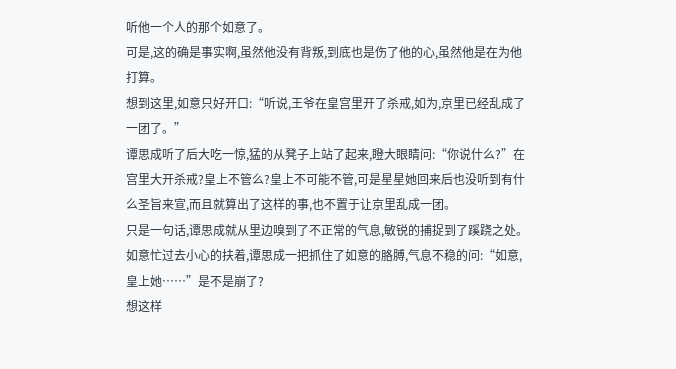听他一个人的那个如意了。
可是,这的确是事实啊,虽然他没有背叛,到底也是伤了他的心,虽然他是在为他打算。
想到这里,如意只好开口:“听说,王爷在皇宫里开了杀戒,如为,京里已经乱成了一团了。”
谭思成听了后大吃一惊,猛的从凳子上站了起来,瞪大眼睛问:“你说什么?”在宫里大开杀戒?皇上不管么?皇上不可能不管,可是星星她回来后也没听到有什么圣旨来宣,而且就算出了这样的事,也不置于让京里乱成一团。
只是一句话,谭思成就从里边嗅到了不正常的气息,敏锐的捕捉到了蹊跷之处。
如意忙过去小心的扶着,谭思成一把抓住了如意的胳膊,气息不稳的问:“如意,皇上她……”是不是崩了?
想这样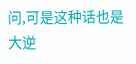问,可是这种话也是大逆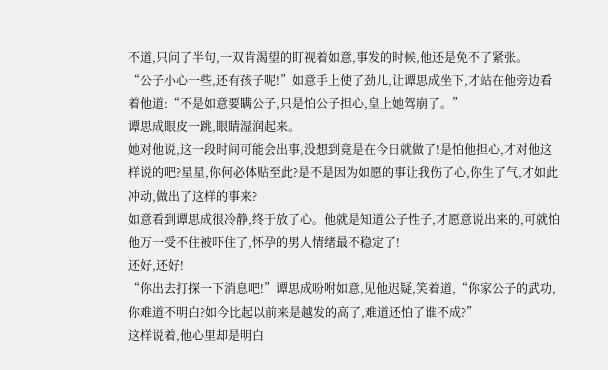不道,只问了半句,一双肯渴望的盯视着如意,事发的时候,他还是免不了紧张。
“公子小心一些,还有孩子呢!”如意手上使了劲儿,让谭思成坐下,才站在他旁边看着他道:“不是如意要瞒公子,只是怕公子担心,皇上她驾崩了。”
谭思成眼皮一跳,眼睛湿润起来。
她对他说,这一段时间可能会出事,没想到竟是在今日就做了!是怕他担心,才对他这样说的吧?星星,你何必体贴至此?是不是因为如愿的事让我伤了心,你生了气,才如此冲动,做出了这样的事来?
如意看到谭思成很冷静,终于放了心。他就是知道公子性子,才愿意说出来的,可就怕他万一受不住被吓住了,怀孕的男人情绪最不稳定了!
还好,还好!
“你出去打探一下消息吧!”谭思成吩咐如意,见他迟疑,笑着道,“你家公子的武功,你难道不明白?如今比起以前来是越发的高了,难道还怕了谁不成?”
这样说着,他心里却是明白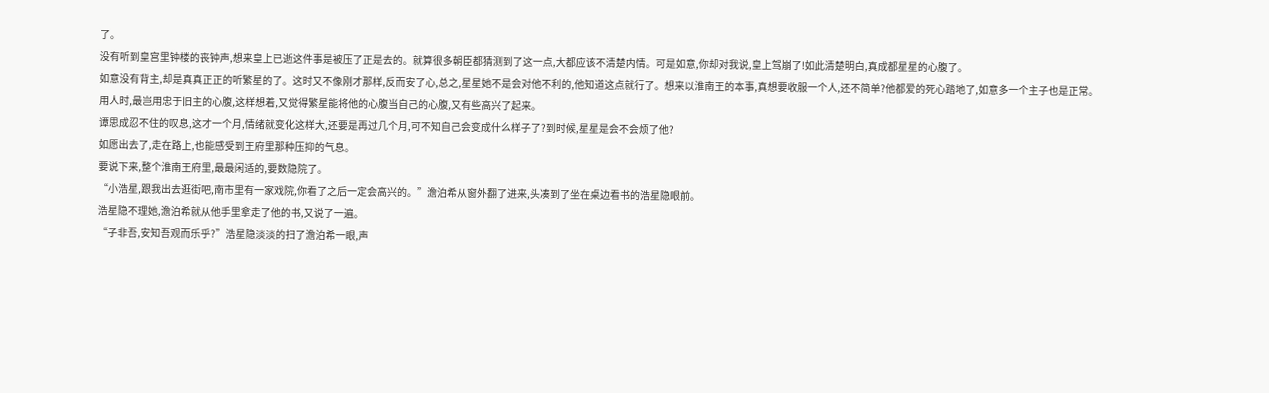了。
没有听到皇宫里钟楼的丧钟声,想来皇上已逝这件事是被压了正是去的。就算很多朝臣都猜测到了这一点,大都应该不清楚内情。可是如意,你却对我说,皇上驾崩了!如此清楚明白,真成都星星的心腹了。
如意没有背主,却是真真正正的听繁星的了。这时又不像刚才那样,反而安了心,总之,星星她不是会对他不利的,他知道这点就行了。想来以淮南王的本事,真想要收服一个人,还不简单?他都爱的死心踏地了,如意多一个主子也是正常。
用人时,最岂用忠于旧主的心腹,这样想着,又觉得繁星能将他的心腹当自己的心腹,又有些高兴了起来。
谭思成忍不住的叹息,这才一个月,情绪就变化这样大,还要是再过几个月,可不知自己会变成什么样子了?到时候,星星是会不会烦了他?
如愿出去了,走在路上,也能感受到王府里那种压抑的气息。
要说下来,整个淮南王府里,最最闲适的,要数隐院了。
“小浩星,跟我出去逛街吧,南市里有一家戏院,你看了之后一定会高兴的。”澹泊希从窗外翻了进来,头凑到了坐在桌边看书的浩星隐眼前。
浩星隐不理她,澹泊希就从他手里拿走了他的书,又说了一遍。
“子非吾,安知吾观而乐乎?”浩星隐淡淡的扫了澹泊希一眼,声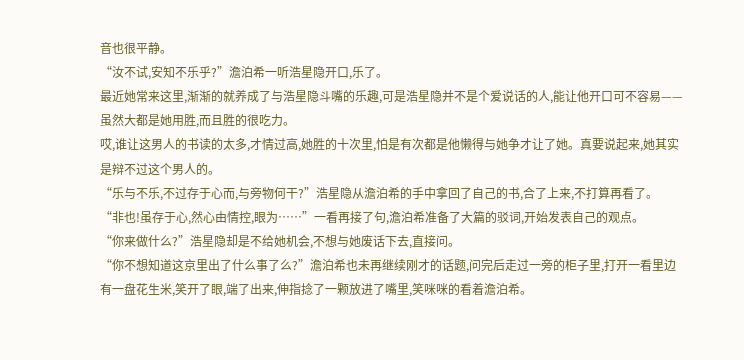音也很平静。
“汝不试,安知不乐乎?”澹泊希一听浩星隐开口,乐了。
最近她常来这里,渐渐的就养成了与浩星隐斗嘴的乐趣,可是浩星隐并不是个爱说话的人,能让他开口可不容易——虽然大都是她用胜,而且胜的很吃力。
哎,谁让这男人的书读的太多,才情过高,她胜的十次里,怕是有次都是他懒得与她争才让了她。真要说起来,她其实是辩不过这个男人的。
“乐与不乐,不过存于心而,与旁物何干?”浩星隐从澹泊希的手中拿回了自己的书,合了上来,不打算再看了。
“非也!虽存于心,然心由情控,眼为……”一看再接了句,澹泊希准备了大篇的驳词,开始发表自己的观点。
“你来做什么?”浩星隐却是不给她机会,不想与她废话下去,直接问。
“你不想知道这京里出了什么事了么?”澹泊希也未再继续刚才的话题,问完后走过一旁的柜子里,打开一看里边有一盘花生米,笑开了眼,端了出来,伸指捻了一颗放进了嘴里,笑咪咪的看着澹泊希。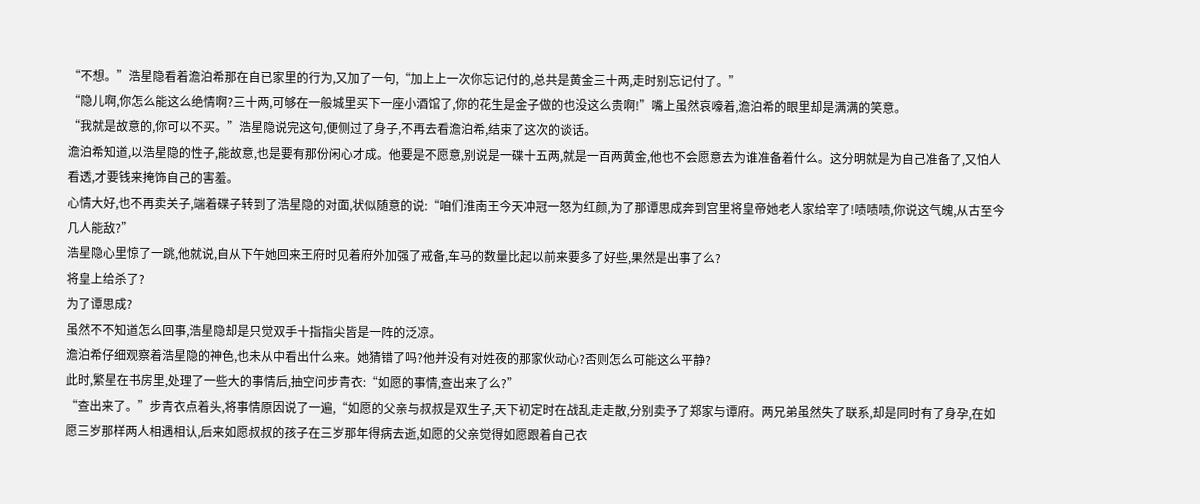“不想。”浩星隐看着澹泊希那在自已家里的行为,又加了一句,“加上上一次你忘记付的,总共是黄金三十两,走时别忘记付了。”
“隐儿啊,你怎么能这么绝情啊?三十两,可够在一般城里买下一座小酒馆了,你的花生是金子做的也没这么贵啊!”嘴上虽然哀嚎着,澹泊希的眼里却是满满的笑意。
“我就是故意的,你可以不买。”浩星隐说完这句,便侧过了身子,不再去看澹泊希,结束了这次的谈话。
澹泊希知道,以浩星隐的性子,能故意,也是要有那份闲心才成。他要是不愿意,别说是一碟十五两,就是一百两黄金,他也不会愿意去为谁准备着什么。这分明就是为自己准备了,又怕人看透,才要钱来掩饰自己的害羞。
心情大好,也不再卖关子,端着碟子转到了浩星隐的对面,状似随意的说:“咱们淮南王今天冲冠一怒为红颜,为了那谭思成奔到宫里将皇帝她老人家给宰了!啧啧啧,你说这气魄,从古至今几人能敌?”
浩星隐心里惊了一跳,他就说,自从下午她回来王府时见着府外加强了戒备,车马的数量比起以前来要多了好些,果然是出事了么?
将皇上给杀了?
为了谭思成?
虽然不不知道怎么回事,浩星隐却是只觉双手十指指尖皆是一阵的泛凉。
澹泊希仔细观察着浩星隐的神色,也未从中看出什么来。她猜错了吗?他并没有对姓夜的那家伙动心?否则怎么可能这么平静?
此时,繁星在书房里,处理了一些大的事情后,抽空问步青衣:“如愿的事情,查出来了么?”
“查出来了。”步青衣点着头,将事情原因说了一遍,“如愿的父亲与叔叔是双生子,天下初定时在战乱走走散,分别卖予了郑家与谭府。两兄弟虽然失了联系,却是同时有了身孕,在如愿三岁那样两人相遇相认,后来如愿叔叔的孩子在三岁那年得病去逝,如愿的父亲觉得如愿跟着自己衣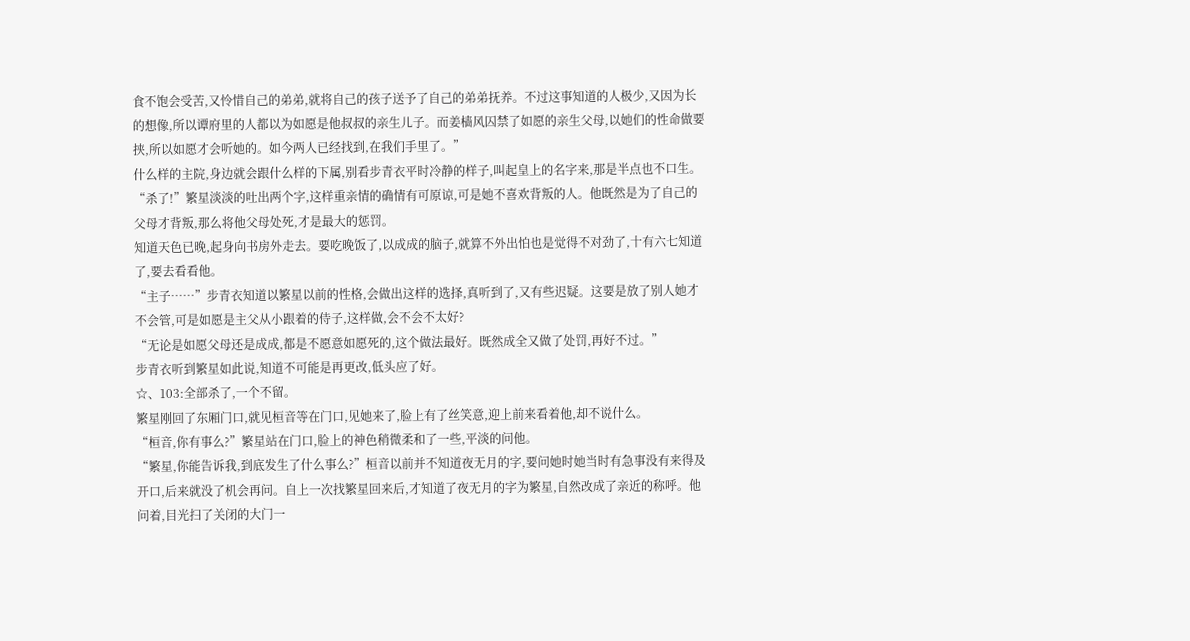食不饱会受苦,又怜惜自己的弟弟,就将自己的孩子送予了自己的弟弟抚养。不过这事知道的人极少,又因为长的想像,所以谭府里的人都以为如愿是他叔叔的亲生儿子。而姜樯风囚禁了如愿的亲生父母,以她们的性命做要挟,所以如愿才会听她的。如今两人已经找到,在我们手里了。”
什么样的主院,身边就会跟什么样的下属,别看步青衣平时冷静的样子,叫起皇上的名字来,那是半点也不口生。
“杀了!”繁星淡淡的吐出两个字,这样重亲情的确情有可原谅,可是她不喜欢背叛的人。他既然是为了自己的父母才背叛,那么将他父母处死,才是最大的惩罚。
知道天色已晚,起身向书房外走去。要吃晚饭了,以成成的脑子,就算不外出怕也是觉得不对劲了,十有六七知道了,要去看看他。
“主子……”步青衣知道以繁星以前的性格,会做出这样的选择,真听到了,又有些迟疑。这要是放了别人她才不会管,可是如愿是主父从小跟着的侍子,这样做,会不会不太好?
“无论是如愿父母还是成成,都是不愿意如愿死的,这个做法最好。既然成全又做了处罚,再好不过。”
步青衣听到繁星如此说,知道不可能是再更改,低头应了好。
☆、103:全部杀了,一个不留。
繁星刚回了东厢门口,就见桓音等在门口,见她来了,脸上有了丝笑意,迎上前来看着他,却不说什么。
“桓音,你有事么?”繁星站在门口,脸上的神色稍微柔和了一些,平淡的问他。
“繁星,你能告诉我,到底发生了什么事么?”桓音以前并不知道夜无月的字,要问她时她当时有急事没有来得及开口,后来就没了机会再问。自上一次找繁星回来后,才知道了夜无月的字为繁星,自然改成了亲近的称呼。他问着,目光扫了关闭的大门一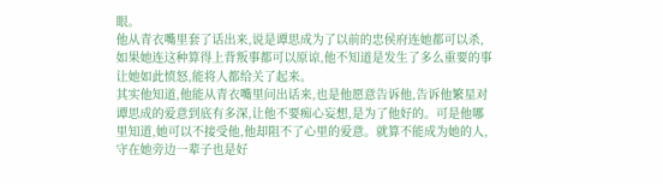眼。
他从青衣嘴里套了话出来,说是谭思成为了以前的忠侯府连她都可以杀,如果她连这种算得上背叛事都可以原谅,他不知道是发生了多么重要的事让她如此愤怒,能将人都给关了起来。
其实他知道,他能从青衣嘴里问出话来,也是他愿意告诉他,告诉他繁星对谭思成的爱意到底有多深,让他不要痴心妄想,是为了他好的。可是他哪里知道,她可以不接受他,他却阻不了心里的爱意。就算不能成为她的人,守在她旁边一辈子也是好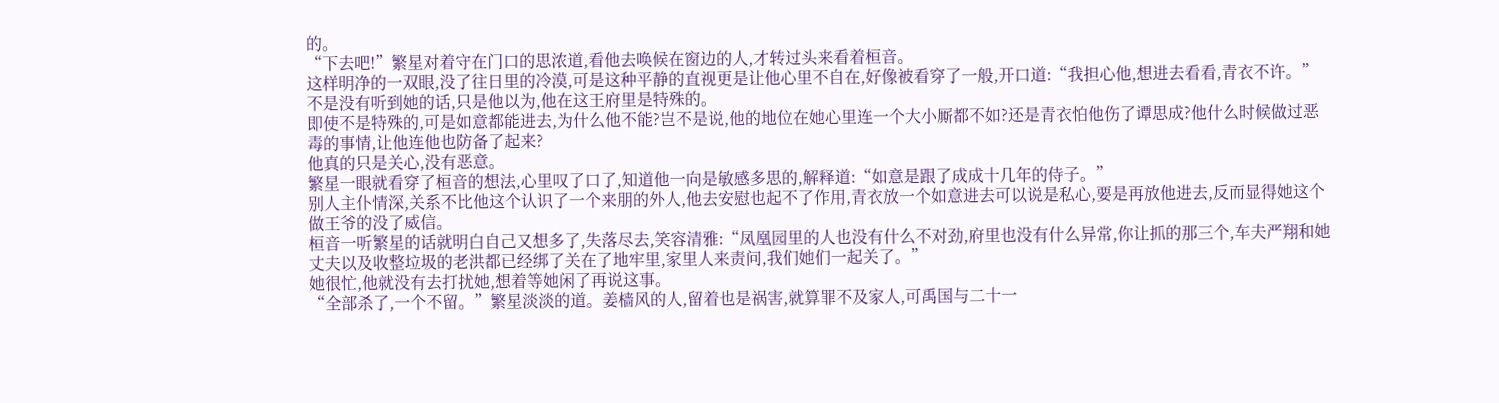的。
“下去吧!”繁星对着守在门口的思浓道,看他去唤候在窗边的人,才转过头来看着桓音。
这样明净的一双眼,没了往日里的冷漠,可是这种平静的直视更是让他心里不自在,好像被看穿了一般,开口道:“我担心他,想进去看看,青衣不许。”不是没有听到她的话,只是他以为,他在这王府里是特殊的。
即使不是特殊的,可是如意都能进去,为什么他不能?岂不是说,他的地位在她心里连一个大小厮都不如?还是青衣怕他伤了谭思成?他什么时候做过恶毒的事情,让他连他也防备了起来?
他真的只是关心,没有恶意。
繁星一眼就看穿了桓音的想法,心里叹了口了,知道他一向是敏感多思的,解释道:“如意是跟了成成十几年的侍子。”
别人主仆情深,关系不比他这个认识了一个来朋的外人,他去安慰也起不了作用,青衣放一个如意进去可以说是私心,要是再放他进去,反而显得她这个做王爷的没了威信。
桓音一听繁星的话就明白自己又想多了,失落尽去,笑容清雅:“凤凰园里的人也没有什么不对劲,府里也没有什么异常,你让抓的那三个,车夫严翔和她丈夫以及收整垃圾的老洪都已经绑了关在了地牢里,家里人来责问,我们她们一起关了。”
她很忙,他就没有去打扰她,想着等她闲了再说这事。
“全部杀了,一个不留。”繁星淡淡的道。姜樯风的人,留着也是祸害,就算罪不及家人,可禹国与二十一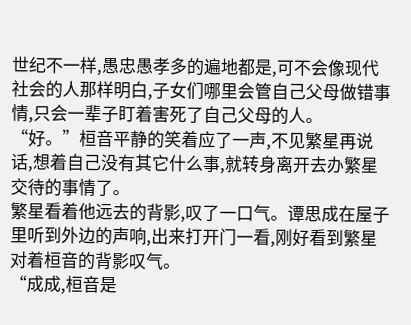世纪不一样,愚忠愚孝多的遍地都是,可不会像现代社会的人那样明白,子女们哪里会管自己父母做错事情,只会一辈子盯着害死了自己父母的人。
“好。”桓音平静的笑着应了一声,不见繁星再说话,想着自己没有其它什么事,就转身离开去办繁星交待的事情了。
繁星看着他远去的背影,叹了一口气。谭思成在屋子里听到外边的声响,出来打开门一看,刚好看到繁星对着桓音的背影叹气。
“成成,桓音是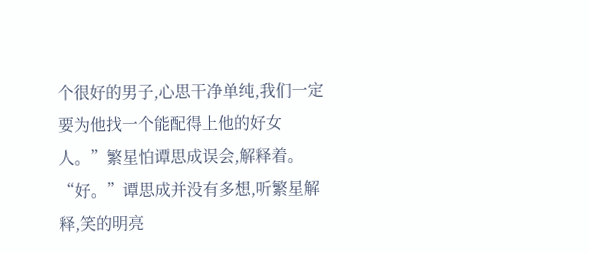个很好的男子,心思干净单纯,我们一定要为他找一个能配得上他的好女人。”繁星怕谭思成误会,解释着。
“好。”谭思成并没有多想,听繁星解释,笑的明亮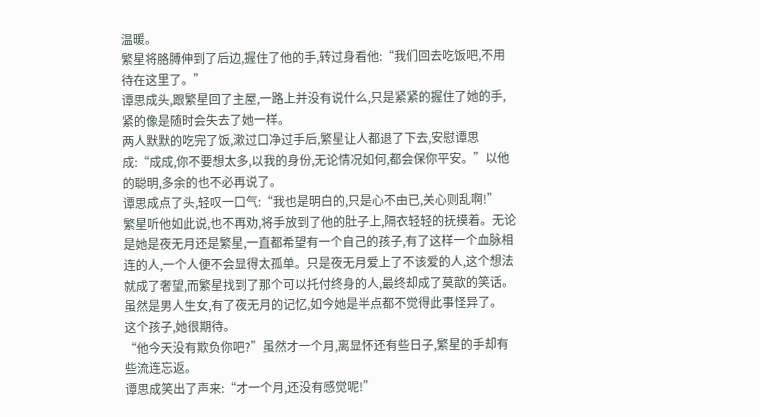温暖。
繁星将胳膊伸到了后边,握住了他的手,转过身看他:“我们回去吃饭吧,不用待在这里了。”
谭思成头,跟繁星回了主屋,一路上并没有说什么,只是紧紧的握住了她的手,紧的像是随时会失去了她一样。
两人默默的吃完了饭,漱过口净过手后,繁星让人都退了下去,安慰谭思成:“成成,你不要想太多,以我的身份,无论情况如何,都会保你平安。”以他的聪明,多余的也不必再说了。
谭思成点了头,轻叹一口气:“我也是明白的,只是心不由已,关心则乱啊!”
繁星听他如此说,也不再劝,将手放到了他的肚子上,隔衣轻轻的抚摸着。无论是她是夜无月还是繁星,一直都希望有一个自己的孩子,有了这样一个血脉相连的人,一个人便不会显得太孤单。只是夜无月爱上了不该爱的人,这个想法就成了奢望,而繁星找到了那个可以托付终身的人,最终却成了莫歆的笑话。
虽然是男人生女,有了夜无月的记忆,如今她是半点都不觉得此事怪异了。
这个孩子,她很期待。
“他今天没有欺负你吧?”虽然才一个月,离显怀还有些日子,繁星的手却有些流连忘返。
谭思成笑出了声来:“才一个月,还没有感觉呢!”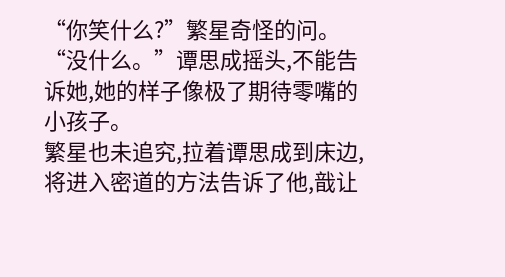“你笑什么?”繁星奇怪的问。
“没什么。”谭思成摇头,不能告诉她,她的样子像极了期待零嘴的小孩子。
繁星也未追究,拉着谭思成到床边,将进入密道的方法告诉了他,戠让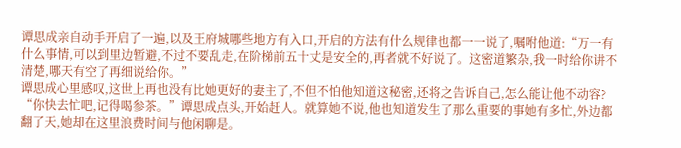谭思成亲自动手开启了一遍,以及王府城哪些地方有入口,开启的方法有什么规律也都一一说了,嘱咐他道:“万一有什么事情,可以到里边暂避,不过不要乱走,在阶梯前五十丈是安全的,再者就不好说了。这密道繁杂,我一时给你讲不清楚,哪天有空了再细说给你。”
谭思成心里感叹,这世上再也没有比她更好的妻主了,不但不怕他知道这秘密,还将之告诉自己,怎么能让他不动容?
“你快去忙吧,记得喝参茶。”谭思成点头,开始赶人。就算她不说,他也知道发生了那么重要的事她有多忙,外边都翻了天,她却在这里浪费时间与他闲聊是。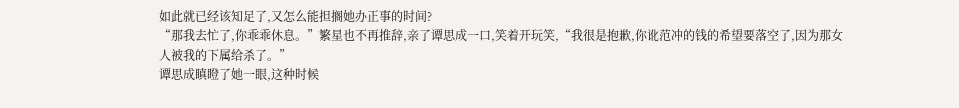如此就已经该知足了,又怎么能担搁她办正事的时间?
“那我去忙了,你乖乖休息。”繁星也不再推辞,亲了谭思成一口,笑着开玩笑,“我很是抱歉,你讹范冲的钱的希望要落空了,因为那女人被我的下属给杀了。”
谭思成瞋瞪了她一眼,这种时候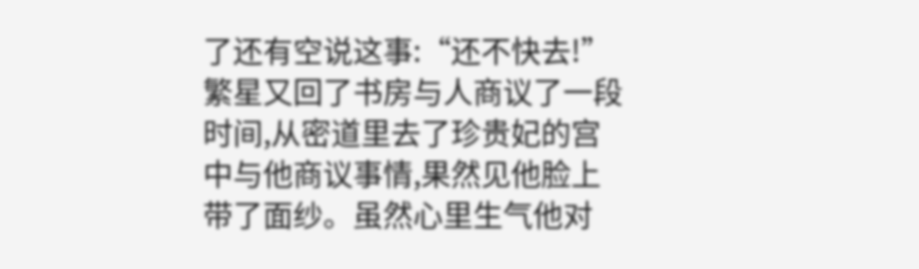了还有空说这事:“还不快去!”
繁星又回了书房与人商议了一段时间,从密道里去了珍贵妃的宫中与他商议事情,果然见他脸上带了面纱。虽然心里生气他对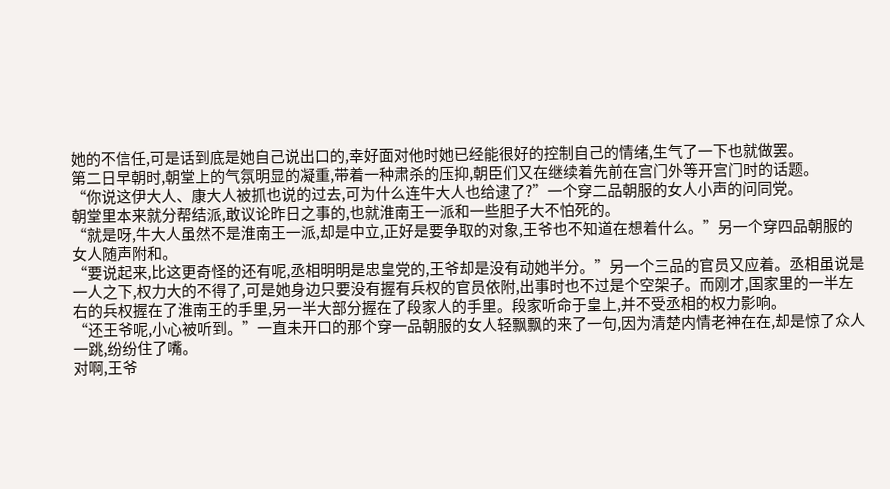她的不信任,可是话到底是她自己说出口的,幸好面对他时她已经能很好的控制自己的情绪,生气了一下也就做罢。
第二日早朝时,朝堂上的气氛明显的凝重,带着一种肃杀的压抑,朝臣们又在继续着先前在宫门外等开宫门时的话题。
“你说这伊大人、康大人被抓也说的过去,可为什么连牛大人也给逮了?”一个穿二品朝服的女人小声的问同党。
朝堂里本来就分帮结派,敢议论昨日之事的,也就淮南王一派和一些胆子大不怕死的。
“就是呀,牛大人虽然不是淮南王一派,却是中立,正好是要争取的对象,王爷也不知道在想着什么。”另一个穿四品朝服的女人随声附和。
“要说起来,比这更奇怪的还有呢,丞相明明是忠皇党的,王爷却是没有动她半分。”另一个三品的官员又应着。丞相虽说是一人之下,权力大的不得了,可是她身边只要没有握有兵权的官员依附,出事时也不过是个空架子。而刚才,国家里的一半左右的兵权握在了淮南王的手里,另一半大部分握在了段家人的手里。段家听命于皇上,并不受丞相的权力影响。
“还王爷呢,小心被听到。”一直未开口的那个穿一品朝服的女人轻飘飘的来了一句,因为清楚内情老神在在,却是惊了众人一跳,纷纷住了嘴。
对啊,王爷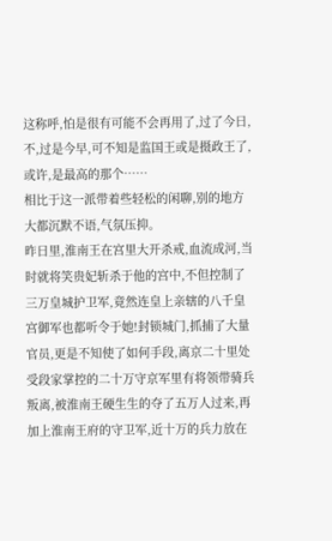这称呼,怕是很有可能不会再用了,过了今日,不,过是今早,可不知是监国王或是摄政王了,或许,是最高的那个……
相比于这一派带着些轻松的闲聊,别的地方大都沉默不语,气氛压抑。
昨日里,淮南王在宫里大开杀戒,血流成河,当时就将笑贵妃斩杀于他的宫中,不但控制了三万皇城护卫军,竟然连皇上亲辖的八千皇宫御军也都听令于她!封锁城门,抓捕了大量官员,更是不知使了如何手段,离京二十里处受段家掌控的二十万守京军里有将领带骑兵叛离,被淮南王硬生生的夺了五万人过来,再加上淮南王府的守卫军,近十万的兵力放在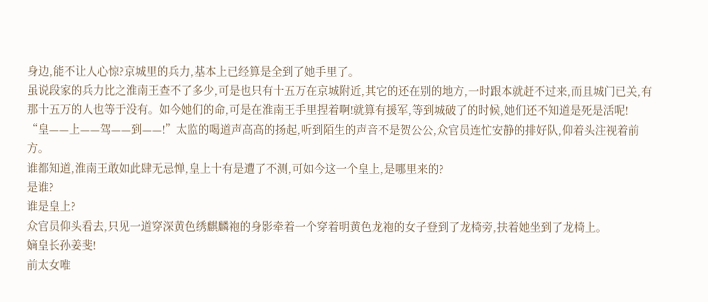身边,能不让人心惊?京城里的兵力,基本上已经算是全到了她手里了。
虽说段家的兵力比之淮南王查不了多少,可是也只有十五万在京城附近,其它的还在别的地方,一时跟本就赶不过来,而且城门已关,有那十五万的人也等于没有。如今她们的命,可是在淮南王手里捏着啊!就算有援军,等到城破了的时候,她们还不知道是死是活呢!
“皇——上——驾——到——!”太监的喝道声高高的扬起,听到陌生的声音不是贺公公,众官员连忙安静的排好队,仰着头注视着前方。
谁都知道,淮南王敢如此肆无忌惮,皇上十有是遭了不测,可如今这一个皇上,是哪里来的?
是谁?
谁是皇上?
众官员仰头看去,只见一道穿深黄色绣麒麟袍的身影牵着一个穿着明黄色龙袍的女子登到了龙椅旁,扶着她坐到了龙椅上。
嫡皇长孙姜斐!
前太女唯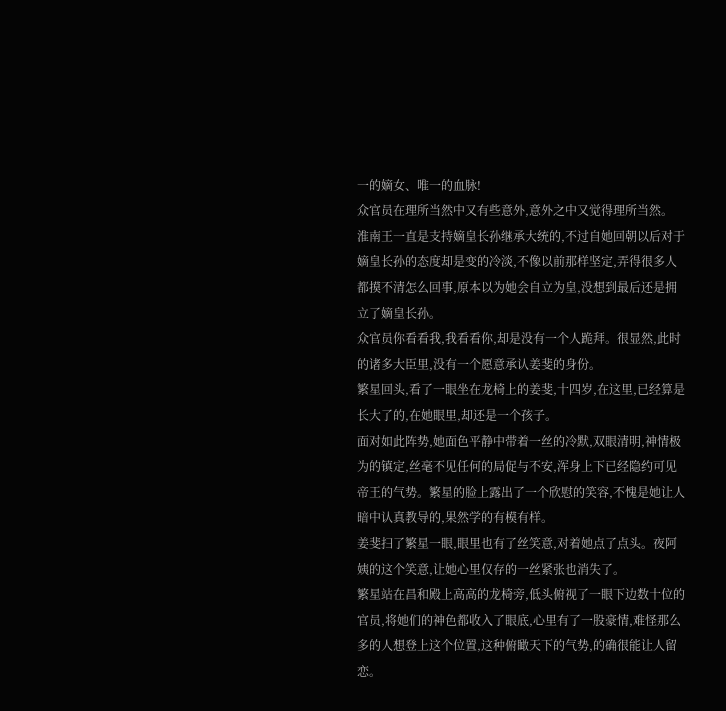一的嫡女、唯一的血脉!
众官员在理所当然中又有些意外,意外之中又觉得理所当然。
淮南王一直是支持嫡皇长孙继承大统的,不过自她回朝以后对于嫡皇长孙的态度却是变的冷淡,不像以前那样坚定,弄得很多人都摸不清怎么回事,原本以为她会自立为皇,没想到最后还是拥立了嫡皇长孙。
众官员你看看我,我看看你,却是没有一个人跪拜。很显然,此时的诸多大臣里,没有一个愿意承认姜斐的身份。
繁星回头,看了一眼坐在龙椅上的姜斐,十四岁,在这里,已经算是长大了的,在她眼里,却还是一个孩子。
面对如此阵势,她面色平静中带着一丝的冷默,双眼清明,神情极为的镇定,丝毫不见任何的局促与不安,浑身上下已经隐约可见帝王的气势。繁星的脸上露出了一个欣慰的笑容,不愧是她让人暗中认真教导的,果然学的有模有样。
姜斐扫了繁星一眼,眼里也有了丝笑意,对着她点了点头。夜阿姨的这个笑意,让她心里仅存的一丝紧张也消失了。
繁星站在昌和殿上高高的龙椅旁,低头俯视了一眼下边数十位的官员,将她们的神色都收入了眼底,心里有了一股豪情,难怪那么多的人想登上这个位置,这种俯瞰天下的气势,的确很能让人留恋。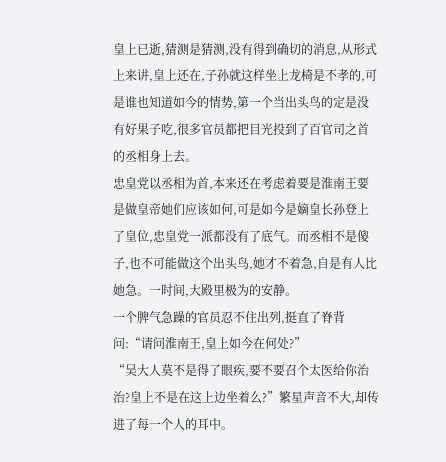皇上已逝,猜测是猜测,没有得到确切的消息,从形式上来讲,皇上还在,子孙就这样坐上龙椅是不孝的,可是谁也知道如今的情势,第一个当出头鸟的定是没有好果子吃,很多官员都把目光投到了百官司之首的丞相身上去。
忠皇党以丞相为首,本来还在考虑着要是淮南王要是做皇帝她们应该如何,可是如今是嫡皇长孙登上了皇位,忠皇党一派都没有了底气。而丞相不是傻子,也不可能做这个出头鸟,她才不着急,自是有人比她急。一时间,大殿里极为的安静。
一个脾气急躁的官员忍不住出列,挺直了脊背问:“请问淮南王,皇上如今在何处?”
“吴大人莫不是得了眼疾,要不要召个太医给你治治?皇上不是在这上边坐着么?”繁星声音不大,却传进了每一个人的耳中。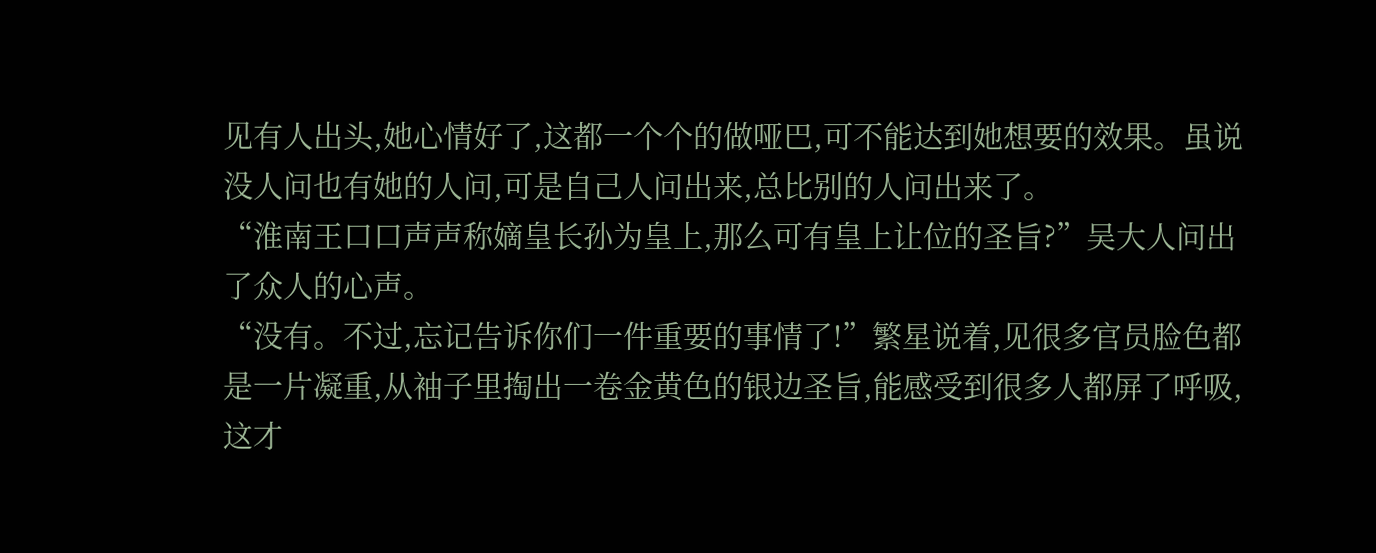见有人出头,她心情好了,这都一个个的做哑巴,可不能达到她想要的效果。虽说没人问也有她的人问,可是自己人问出来,总比别的人问出来了。
“淮南王口口声声称嫡皇长孙为皇上,那么可有皇上让位的圣旨?”吴大人问出了众人的心声。
“没有。不过,忘记告诉你们一件重要的事情了!”繁星说着,见很多官员脸色都是一片凝重,从袖子里掏出一卷金黄色的银边圣旨,能感受到很多人都屏了呼吸,这才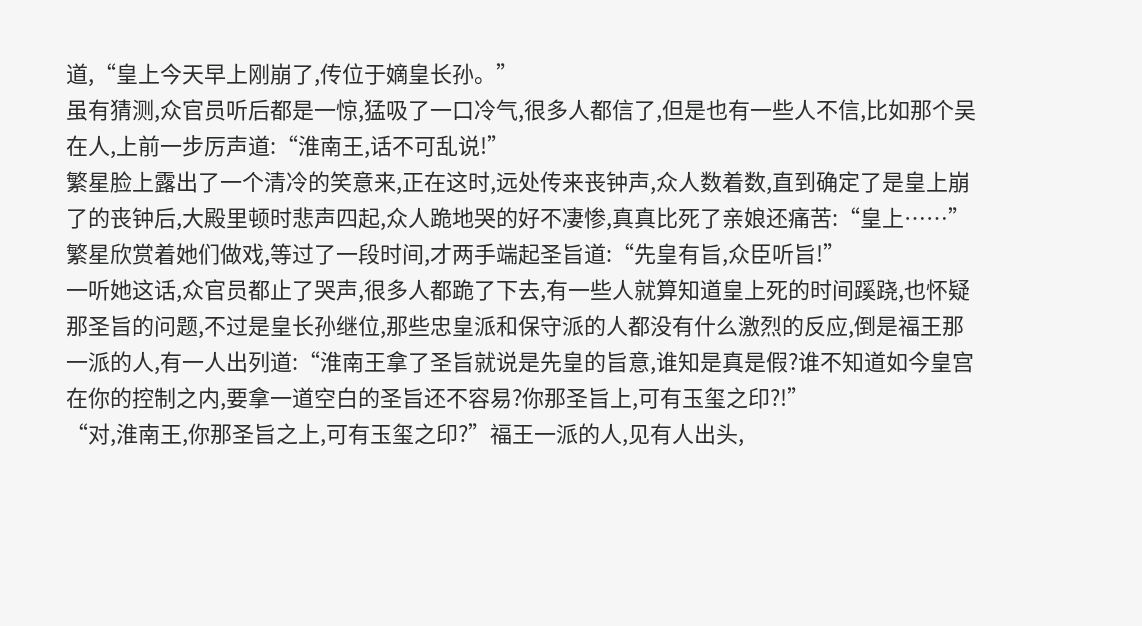道,“皇上今天早上刚崩了,传位于嫡皇长孙。”
虽有猜测,众官员听后都是一惊,猛吸了一口冷气,很多人都信了,但是也有一些人不信,比如那个吴在人,上前一步厉声道:“淮南王,话不可乱说!”
繁星脸上露出了一个清冷的笑意来,正在这时,远处传来丧钟声,众人数着数,直到确定了是皇上崩了的丧钟后,大殿里顿时悲声四起,众人跪地哭的好不凄惨,真真比死了亲娘还痛苦:“皇上……”
繁星欣赏着她们做戏,等过了一段时间,才两手端起圣旨道:“先皇有旨,众臣听旨!”
一听她这话,众官员都止了哭声,很多人都跪了下去,有一些人就算知道皇上死的时间蹊跷,也怀疑那圣旨的问题,不过是皇长孙继位,那些忠皇派和保守派的人都没有什么激烈的反应,倒是福王那一派的人,有一人出列道:“淮南王拿了圣旨就说是先皇的旨意,谁知是真是假?谁不知道如今皇宫在你的控制之内,要拿一道空白的圣旨还不容易?你那圣旨上,可有玉玺之印?!”
“对,淮南王,你那圣旨之上,可有玉玺之印?”福王一派的人,见有人出头,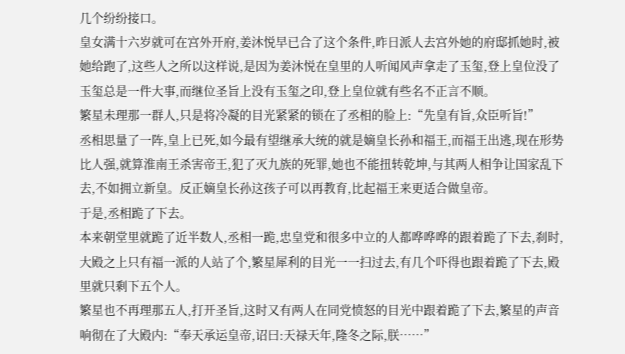几个纷纷接口。
皇女满十六岁就可在宫外开府,姜沐悦早已合了这个条件,昨日派人去宫外她的府邸抓她时,被她给跑了,这些人之所以这样说,是因为姜沐悦在皇里的人听闻风声拿走了玉玺,登上皇位没了玉玺总是一件大事,而继位圣旨上没有玉玺之印,登上皇位就有些名不正言不顺。
繁星未理那一群人,只是将冷凝的目光紧紧的锁在了丞相的脸上:“先皇有旨,众臣听旨!”
丞相思量了一阵,皇上已死,如今最有望继承大统的就是嫡皇长孙和福王,而福王出逃,现在形势比人强,就算淮南王杀害帝王,犯了灭九族的死罪,她也不能扭转乾坤,与其两人相争让国家乱下去,不如拥立新皇。反正嫡皇长孙这孩子可以再教育,比起福王来更适合做皇帝。
于是,丞相跪了下去。
本来朝堂里就跪了近半数人,丞相一跪,忠皇党和很多中立的人都哗哗哗的跟着跪了下去,刹时,大殿之上只有福一派的人站了个,繁星犀利的目光一一扫过去,有几个吓得也跟着跪了下去,殿里就只剩下五个人。
繁星也不再理那五人,打开圣旨,这时又有两人在同党愤怒的目光中跟着跪了下去,繁星的声音响彻在了大殿内:“奉天承运皇帝,诏曰:天禄天年,隆冬之际,朕……”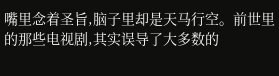嘴里念着圣旨,脑子里却是天马行空。前世里的那些电视剧,其实误导了大多数的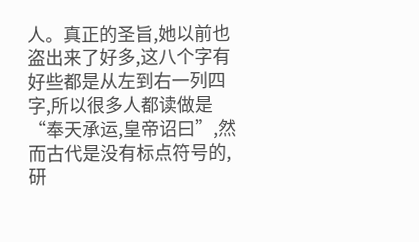人。真正的圣旨,她以前也盗出来了好多,这八个字有好些都是从左到右一列四字,所以很多人都读做是“奉天承运,皇帝诏曰”,然而古代是没有标点符号的,研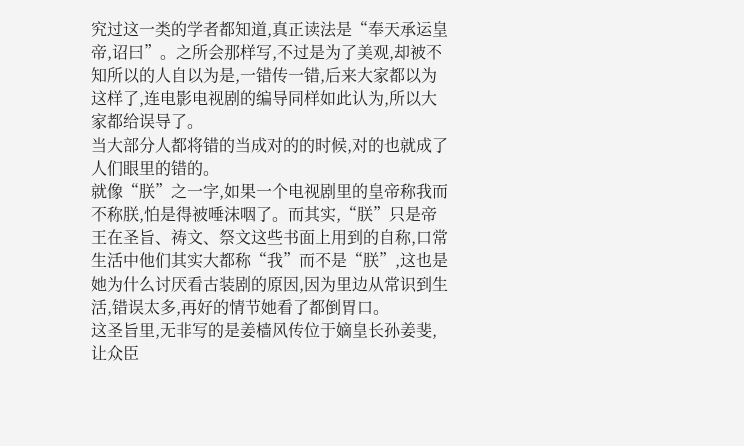究过这一类的学者都知道,真正读法是“奉天承运皇帝,诏曰”。之所会那样写,不过是为了美观,却被不知所以的人自以为是,一错传一错,后来大家都以为这样了,连电影电视剧的编导同样如此认为,所以大家都给误导了。
当大部分人都将错的当成对的的时候,对的也就成了人们眼里的错的。
就像“朕”之一字,如果一个电视剧里的皇帝称我而不称朕,怕是得被唾沫咽了。而其实,“朕”只是帝王在圣旨、祷文、祭文这些书面上用到的自称,口常生活中他们其实大都称“我”而不是“朕”,这也是她为什么讨厌看古装剧的原因,因为里边从常识到生活,错误太多,再好的情节她看了都倒胃口。
这圣旨里,无非写的是姜樯风传位于嫡皇长孙姜斐,让众臣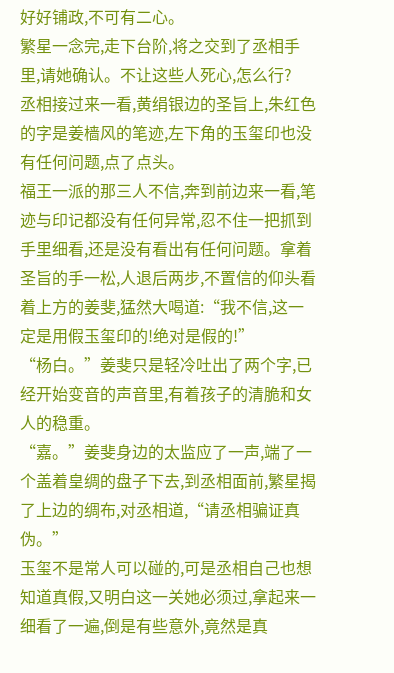好好铺政,不可有二心。
繁星一念完,走下台阶,将之交到了丞相手里,请她确认。不让这些人死心,怎么行?
丞相接过来一看,黄绢银边的圣旨上,朱红色的字是姜樯风的笔迹,左下角的玉玺印也没有任何问题,点了点头。
福王一派的那三人不信,奔到前边来一看,笔迹与印记都没有任何异常,忍不住一把抓到手里细看,还是没有看出有任何问题。拿着圣旨的手一松,人退后两步,不置信的仰头看着上方的姜斐,猛然大喝道:“我不信,这一定是用假玉玺印的!绝对是假的!”
“杨白。”姜斐只是轻冷吐出了两个字,已经开始变音的声音里,有着孩子的清脆和女人的稳重。
“嘉。”姜斐身边的太监应了一声,端了一个盖着皇绸的盘子下去,到丞相面前,繁星揭了上边的绸布,对丞相道,“请丞相骗证真伪。”
玉玺不是常人可以碰的,可是丞相自己也想知道真假,又明白这一关她必须过,拿起来一细看了一遍,倒是有些意外,竟然是真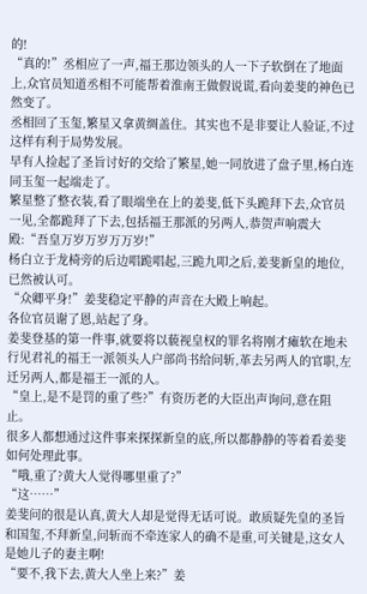的!
“真的!”丞相应了一声,福王那边领头的人一下子软倒在了地面上,众官员知道丞相不可能帮着淮南王做假说谎,看向姜斐的神色已然变了。
丞相回了玉玺,繁星又拿黄绸盖住。其实也不是非要让人验证,不过这样有利于局势发展。
早有人捡起了圣旨讨好的交给了繁星,她一同放进了盘子里,杨白连同玉玺一起端走了。
繁星整了整衣装,看了眼端坐在上的姜斐,低下头跪拜下去,众官员一见,全都跪拜了下去,包括福王那派的另两人,恭贺声响震大殿:“吾皇万岁万岁万万岁!”
杨白立于龙椅旁的后边唱跪唱起,三跪九叩之后,姜斐新皇的地位,已然被认可。
“众卿平身!”姜斐稳定平静的声音在大殿上响起。
各位官员谢了恩,站起了身。
姜斐登基的第一件事,就要将以藐视皇权的罪名将刚才瘫软在地未行见君礼的福王一派领头人户部尚书给问斩,革去另两人的官职,左迁另两人,都是福王一派的人。
“皇上,是不是罚的重了些?”有资历老的大臣出声询问,意在阻止。
很多人都想通过这件事来探探新皇的底,所以都静静的等着看姜斐如何处理此事。
“哦,重了?黄大人觉得哪里重了?”
“这……”
姜斐问的很是认真,黄大人却是觉得无话可说。敢质疑先皇的圣旨和国玺,不拜新皇,问斩而不牵连家人的确不是重,可关键是,这女人是她儿子的妻主啊!
“要不,我下去,黄大人坐上来?”姜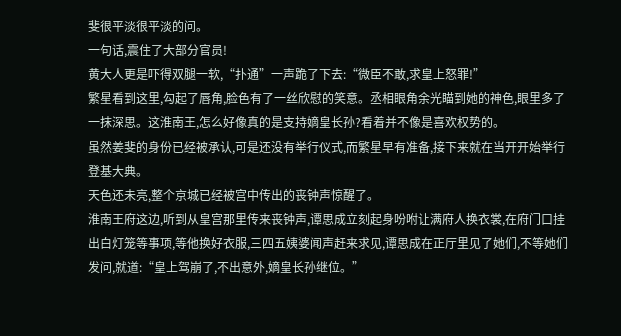斐很平淡很平淡的问。
一句话,震住了大部分官员!
黄大人更是吓得双腿一软,“扑通”一声跪了下去:“微臣不敢,求皇上怒罪!”
繁星看到这里,勾起了唇角,脸色有了一丝欣慰的笑意。丞相眼角余光瞄到她的神色,眼里多了一抹深思。这淮南王,怎么好像真的是支持嫡皇长孙?看着并不像是喜欢权势的。
虽然姜斐的身份已经被承认,可是还没有举行仪式,而繁星早有准备,接下来就在当开开始举行登基大典。
天色还未亮,整个京城已经被宫中传出的丧钟声惊醒了。
淮南王府这边,听到从皇宫那里传来丧钟声,谭思成立刻起身吩咐让满府人换衣裳,在府门口挂出白灯笼等事项,等他换好衣服,三四五姨婆闻声赶来求见,谭思成在正厅里见了她们,不等她们发问,就道:“皇上驾崩了,不出意外,嫡皇长孙继位。”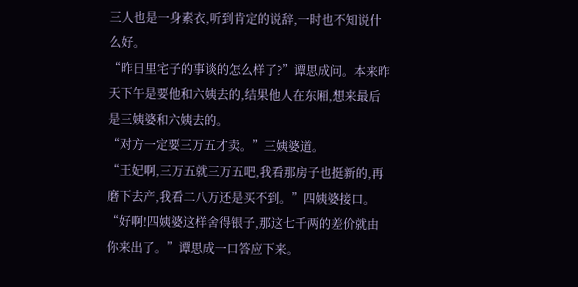三人也是一身素衣,听到肯定的说辞,一时也不知说什么好。
“昨日里宅子的事谈的怎么样了?”谭思成问。本来昨天下午是要他和六姨去的,结果他人在东厢,想来最后是三姨婆和六姨去的。
“对方一定要三万五才卖。”三姨婆道。
“王妃啊,三万五就三万五吧,我看那房子也挺新的,再磨下去产,我看二八万还是买不到。”四姨婆接口。
“好啊!四姨婆这样舍得银子,那这七千两的差价就由你来出了。”谭思成一口答应下来。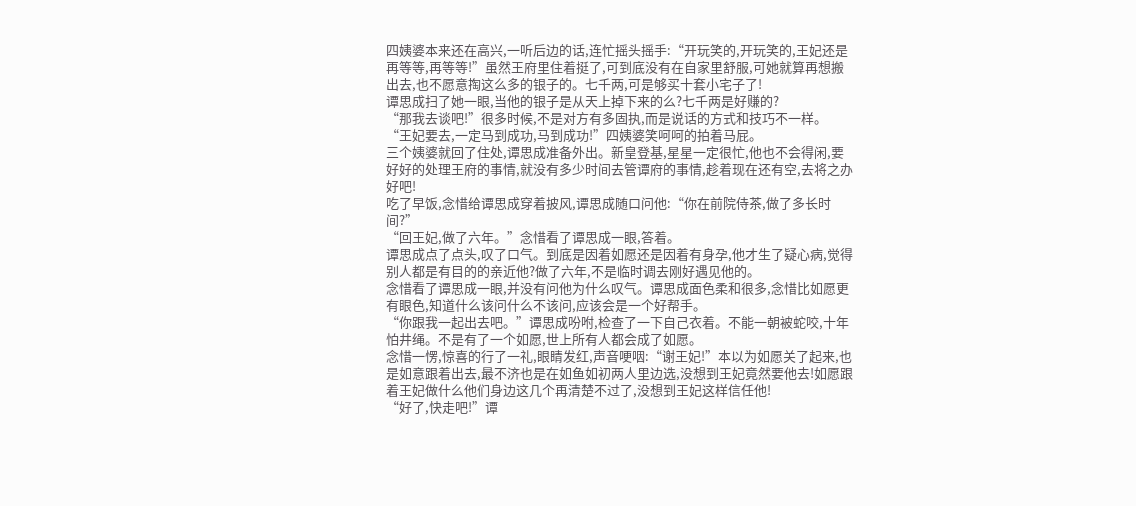四姨婆本来还在高兴,一听后边的话,连忙摇头摇手:“开玩笑的,开玩笑的,王妃还是再等等,再等等!”虽然王府里住着挺了,可到底没有在自家里舒服,可她就算再想搬出去,也不愿意掏这么多的银子的。七千两,可是够买十套小宅子了!
谭思成扫了她一眼,当他的银子是从天上掉下来的么?七千两是好赚的?
“那我去谈吧!”很多时候,不是对方有多固执,而是说话的方式和技巧不一样。
“王妃要去,一定马到成功,马到成功!”四姨婆笑呵呵的拍着马屁。
三个姨婆就回了住处,谭思成准备外出。新皇登基,星星一定很忙,他也不会得闲,要好好的处理王府的事情,就没有多少时间去管谭府的事情,趁着现在还有空,去将之办好吧!
吃了早饭,念惜给谭思成穿着披风,谭思成随口问他:“你在前院侍茶,做了多长时间?”
“回王妃,做了六年。”念惜看了谭思成一眼,答着。
谭思成点了点头,叹了口气。到底是因着如愿还是因着有身孕,他才生了疑心病,觉得别人都是有目的的亲近他?做了六年,不是临时调去刚好遇见他的。
念惜看了谭思成一眼,并没有问他为什么叹气。谭思成面色柔和很多,念惜比如愿更有眼色,知道什么该问什么不该问,应该会是一个好帮手。
“你跟我一起出去吧。”谭思成吩咐,检查了一下自己衣着。不能一朝被蛇咬,十年怕井绳。不是有了一个如愿,世上所有人都会成了如愿。
念惜一愣,惊喜的行了一礼,眼睛发红,声音哽咽:“谢王妃!”本以为如愿关了起来,也是如意跟着出去,最不济也是在如鱼如初两人里边选,没想到王妃竟然要他去!如愿跟着王妃做什么他们身边这几个再清楚不过了,没想到王妃这样信任他!
“好了,快走吧!”谭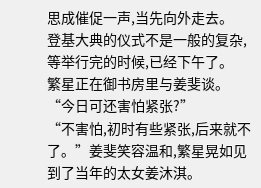思成催促一声,当先向外走去。
登基大典的仪式不是一般的复杂,等举行完的时候,已经下午了。
繁星正在御书房里与姜斐谈。
“今日可还害怕紧张?”
“不害怕,初时有些紧张,后来就不了。”姜斐笑容温和,繁星晃如见到了当年的太女姜沐淇。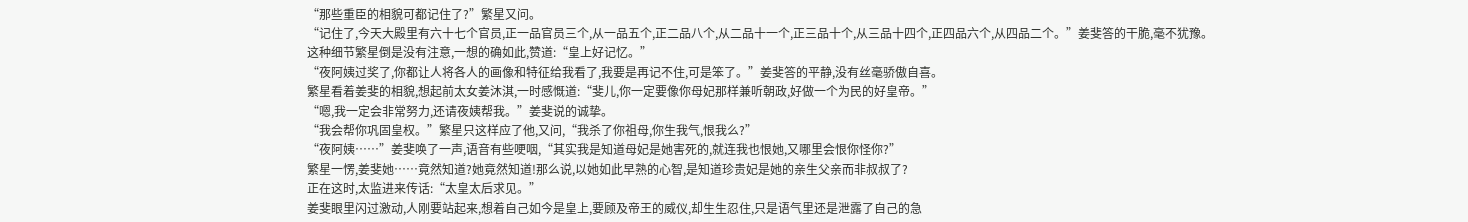“那些重臣的相貌可都记住了?”繁星又问。
“记住了,今天大殿里有六十七个官员,正一品官员三个,从一品五个,正二品八个,从二品十一个,正三品十个,从三品十四个,正四品六个,从四品二个。”姜斐答的干脆,毫不犹豫。
这种细节繁星倒是没有注意,一想的确如此,赞道:“皇上好记忆。”
“夜阿姨过奖了,你都让人将各人的画像和特征给我看了,我要是再记不住,可是笨了。”姜斐答的平静,没有丝毫骄傲自喜。
繁星看着姜斐的相貌,想起前太女姜沐淇,一时感慨道:“斐儿,你一定要像你母妃那样兼听朝政,好做一个为民的好皇帝。”
“嗯,我一定会非常努力,还请夜姨帮我。”姜斐说的诚挚。
“我会帮你巩固皇权。”繁星只这样应了他,又问,“我杀了你祖母,你生我气,恨我么?”
“夜阿姨……”姜斐唤了一声,语音有些哽咽,“其实我是知道母妃是她害死的,就连我也恨她,又哪里会恨你怪你?”
繁星一愣,姜斐她……竟然知道?她竟然知道!那么说,以她如此早熟的心智,是知道珍贵妃是她的亲生父亲而非叔叔了?
正在这时,太监进来传话:“太皇太后求见。”
姜斐眼里闪过激动,人刚要站起来,想着自己如今是皇上,要顾及帝王的威仪,却生生忍住,只是语气里还是泄露了自己的急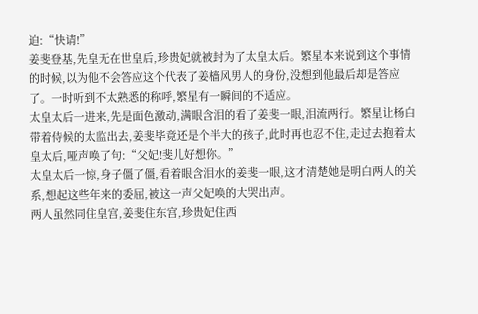迫:“快请!”
姜斐登基,先皇无在世皇后,珍贵妃就被封为了太皇太后。繁星本来说到这个事情的时候,以为他不会答应这个代表了姜樯风男人的身份,没想到他最后却是答应了。一时听到不太熟悉的称呼,繁星有一瞬间的不适应。
太皇太后一进来,先是面色激动,满眼含泪的看了姜斐一眼,泪流两行。繁星让杨白带着侍候的太监出去,姜斐毕竟还是个半大的孩子,此时再也忍不住,走过去抱着太皇太后,哑声唤了句:“父妃!斐儿好想你。”
太皇太后一惊,身子僵了僵,看着眼含泪水的姜斐一眼,这才清楚她是明白两人的关系,想起这些年来的委屈,被这一声父妃唤的大哭出声。
两人虽然同住皇宫,姜斐住东宫,珍贵妃住西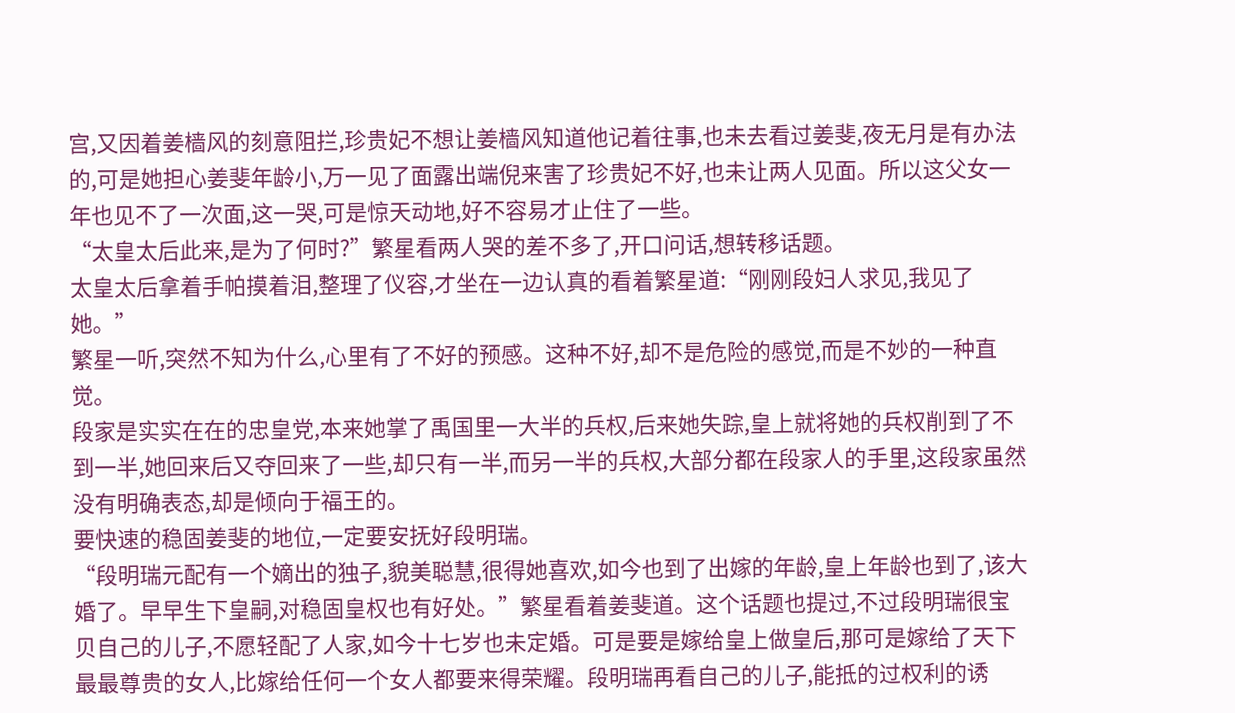宫,又因着姜樯风的刻意阻拦,珍贵妃不想让姜樯风知道他记着往事,也未去看过姜斐,夜无月是有办法的,可是她担心姜斐年龄小,万一见了面露出端倪来害了珍贵妃不好,也未让两人见面。所以这父女一年也见不了一次面,这一哭,可是惊天动地,好不容易才止住了一些。
“太皇太后此来,是为了何时?”繁星看两人哭的差不多了,开口问话,想转移话题。
太皇太后拿着手帕摸着泪,整理了仪容,才坐在一边认真的看着繁星道:“刚刚段妇人求见,我见了她。”
繁星一听,突然不知为什么,心里有了不好的预感。这种不好,却不是危险的感觉,而是不妙的一种直觉。
段家是实实在在的忠皇党,本来她掌了禹国里一大半的兵权,后来她失踪,皇上就将她的兵权削到了不到一半,她回来后又夺回来了一些,却只有一半,而另一半的兵权,大部分都在段家人的手里,这段家虽然没有明确表态,却是倾向于福王的。
要快速的稳固姜斐的地位,一定要安抚好段明瑞。
“段明瑞元配有一个嫡出的独子,貌美聪慧,很得她喜欢,如今也到了出嫁的年龄,皇上年龄也到了,该大婚了。早早生下皇嗣,对稳固皇权也有好处。”繁星看着姜斐道。这个话题也提过,不过段明瑞很宝贝自己的儿子,不愿轻配了人家,如今十七岁也未定婚。可是要是嫁给皇上做皇后,那可是嫁给了天下最最尊贵的女人,比嫁给任何一个女人都要来得荣耀。段明瑞再看自己的儿子,能抵的过权利的诱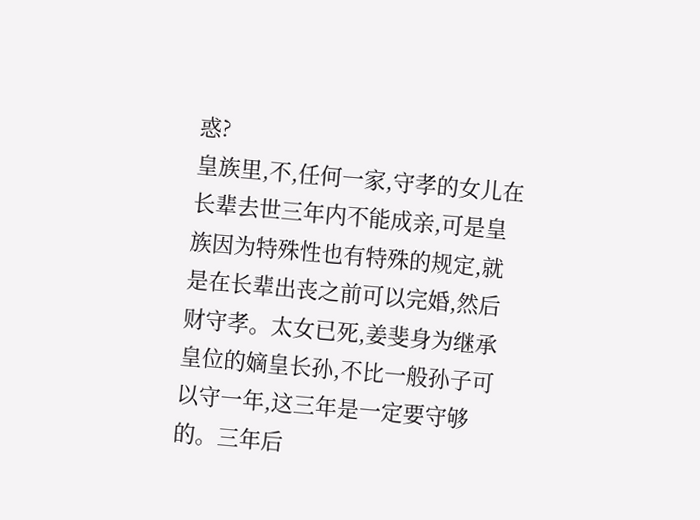惑?
皇族里,不,任何一家,守孝的女儿在长辈去世三年内不能成亲,可是皇族因为特殊性也有特殊的规定,就是在长辈出丧之前可以完婚,然后财守孝。太女已死,姜斐身为继承皇位的嫡皇长孙,不比一般孙子可以守一年,这三年是一定要守够的。三年后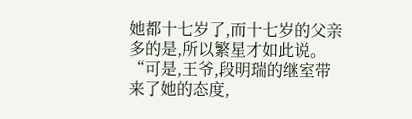她都十七岁了,而十七岁的父亲多的是,所以繁星才如此说。
“可是,王爷,段明瑞的继室带来了她的态度,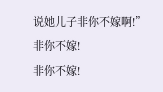说她儿子非你不嫁啊!”
非你不嫁!
非你不嫁!